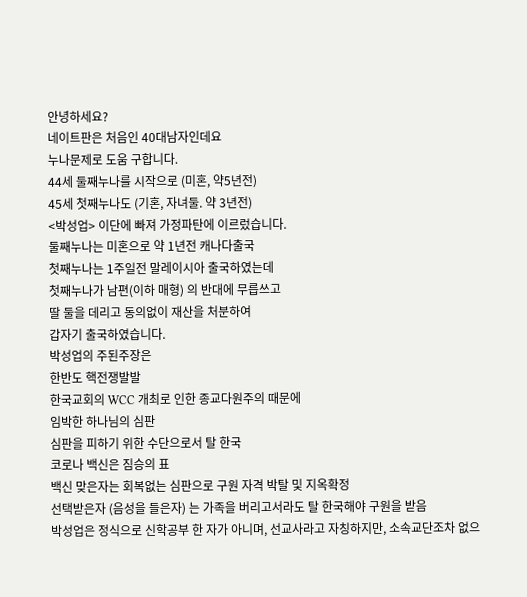안녕하세요?
네이트판은 처음인 40대남자인데요
누나문제로 도움 구합니다.
44세 둘째누나를 시작으로 (미혼, 약5년전)
45세 첫째누나도 (기혼, 자녀둘. 약 3년전)
<박성업> 이단에 빠져 가정파탄에 이르렀습니다.
둘째누나는 미혼으로 약 1년전 캐나다출국
첫째누나는 1주일전 말레이시아 출국하였는데
첫째누나가 남편(이하 매형) 의 반대에 무릅쓰고
딸 둘을 데리고 동의없이 재산을 처분하여
갑자기 출국하였습니다.
박성업의 주된주장은
한반도 핵전쟁발발
한국교회의 WCC 개최로 인한 종교다원주의 때문에
임박한 하나님의 심판
심판을 피하기 위한 수단으로서 탈 한국
코로나 백신은 짐승의 표
백신 맞은자는 회복없는 심판으로 구원 자격 박탈 및 지옥확정
선택받은자 (음성을 들은자) 는 가족을 버리고서라도 탈 한국해야 구원을 받음
박성업은 정식으로 신학공부 한 자가 아니며, 선교사라고 자칭하지만, 소속교단조차 없으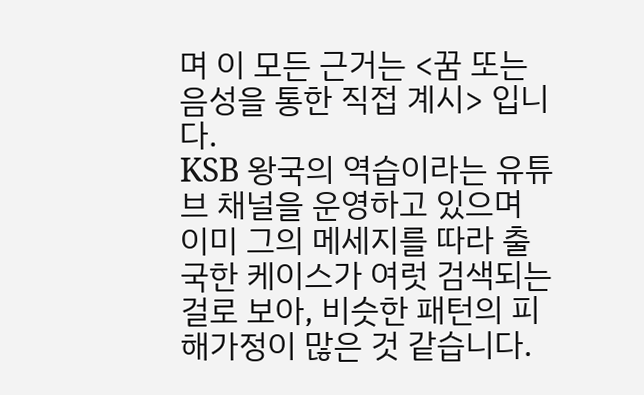며 이 모든 근거는 <꿈 또는 음성을 통한 직접 계시> 입니다.
KSB 왕국의 역습이라는 유튜브 채널을 운영하고 있으며 이미 그의 메세지를 따라 출국한 케이스가 여럿 검색되는 걸로 보아, 비슷한 패턴의 피해가정이 많은 것 같습니다.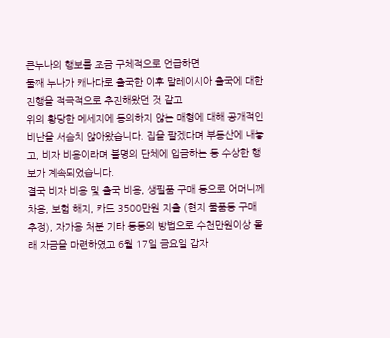큰누나의 행보를 조금 구체적으로 언급하면
둘째 누나가 캐나다로 출국한 이후 말레이시아 출국에 대한 진행을 적극적으로 추진해왔던 것 같고
위의 황당한 메세지에 동의하지 않는 매형에 대해 공개적인 비난을 서슴치 않아왔습니다. 집을 팔겠다며 부동산에 내놓고, 비자 비용이라며 불명의 단체에 입금하는 등 수상한 행보가 계속되었습니다.
결국 비자 비용 및 출국 비용, 생필품 구매 등으로 어머니께 차용, 보험 해지, 카드 3500만원 지출 (현지 물품등 구매 추정), 자가용 처분 기타 등등의 방법으로 수천만원이상 몰래 자금을 마련하였고 6월 17일 금요일 갑자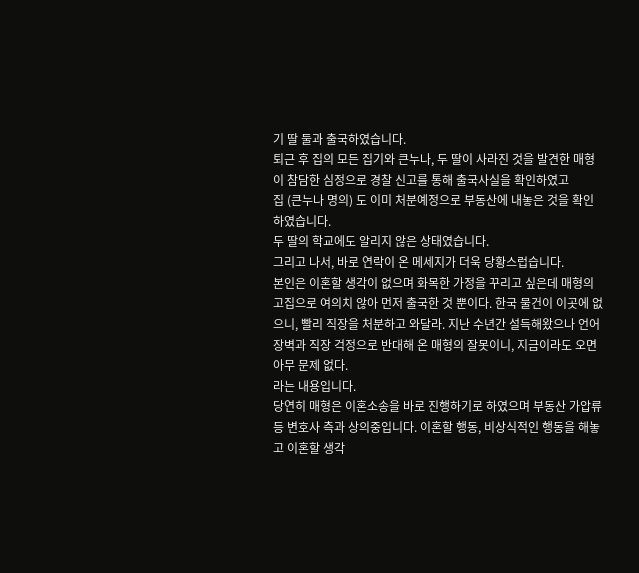기 딸 둘과 출국하였습니다.
퇴근 후 집의 모든 집기와 큰누나, 두 딸이 사라진 것을 발견한 매형이 참담한 심정으로 경찰 신고를 통해 출국사실을 확인하였고
집 (큰누나 명의) 도 이미 처분예정으로 부동산에 내놓은 것을 확인하였습니다.
두 딸의 학교에도 알리지 않은 상태였습니다.
그리고 나서, 바로 연락이 온 메세지가 더욱 당황스럽습니다.
본인은 이혼할 생각이 없으며 화목한 가정을 꾸리고 싶은데 매형의 고집으로 여의치 않아 먼저 출국한 것 뿐이다. 한국 물건이 이곳에 없으니, 빨리 직장을 처분하고 와달라. 지난 수년간 설득해왔으나 언어장벽과 직장 걱정으로 반대해 온 매형의 잘못이니, 지금이라도 오면 아무 문제 없다.
라는 내용입니다.
당연히 매형은 이혼소송을 바로 진행하기로 하였으며 부동산 가압류 등 변호사 측과 상의중입니다. 이혼할 행동, 비상식적인 행동을 해놓고 이혼할 생각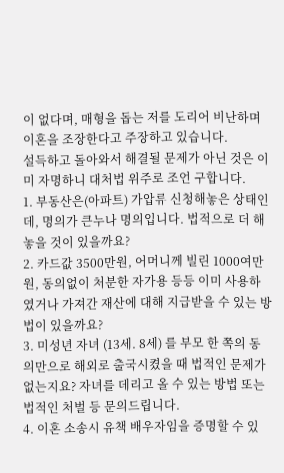이 없다며, 매형을 돕는 저를 도리어 비난하며 이혼을 조장한다고 주장하고 있습니다.
설득하고 돌아와서 해결될 문제가 아닌 것은 이미 자명하니 대처법 위주로 조언 구합니다.
1. 부동산은(아파트) 가압류 신청해놓은 상태인데, 명의가 큰누나 명의입니다. 법적으로 더 해놓을 것이 있을까요?
2. 카드값 3500만원, 어머니께 빌린 1000여만원, 동의없이 처분한 자가용 등등 이미 사용하였거나 가져간 재산에 대해 지급받을 수 있는 방법이 있을까요?
3. 미성년 자녀 (13세. 8세) 를 부모 한 쪽의 동의만으로 해외로 출국시켰을 때 법적인 문제가 없는지요? 자녀를 데리고 올 수 있는 방법 또는 법적인 처벌 등 문의드립니다.
4. 이혼 소송시 유책 배우자임을 증명할 수 있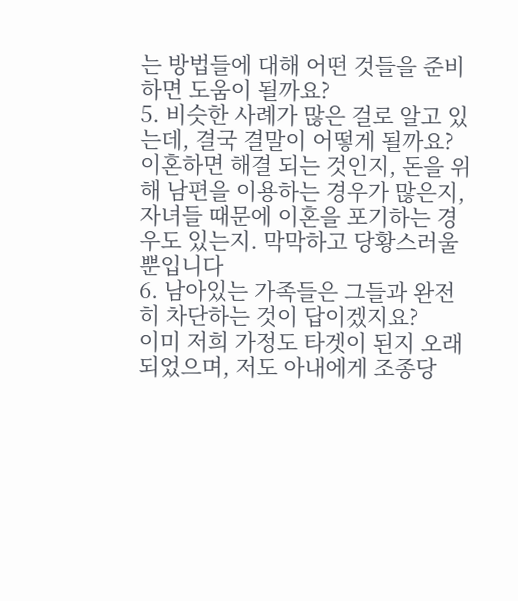는 방법들에 대해 어떤 것들을 준비하면 도움이 될까요?
5. 비슷한 사례가 많은 걸로 알고 있는데, 결국 결말이 어떻게 될까요? 이혼하면 해결 되는 것인지, 돈을 위해 남편을 이용하는 경우가 많은지, 자녀들 때문에 이혼을 포기하는 경우도 있는지. 막막하고 당황스러울 뿐입니다
6. 남아있는 가족들은 그들과 완전히 차단하는 것이 답이겠지요?
이미 저희 가정도 타겟이 된지 오래되었으며, 저도 아내에게 조종당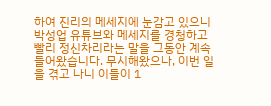하여 진리의 메세지에 눈감고 있으니 박성업 유튜브와 메세지를 경청하고 빨리 정신차리라는 말을 그동안 계속 들어왔습니다. 무시해왔으나, 이번 일을 겪고 나니 이들이 1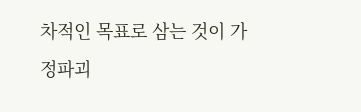차적인 목표로 삼는 것이 가정파괴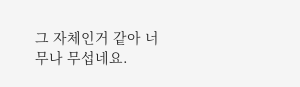그 자체인거 같아 너무나 무섭네요.